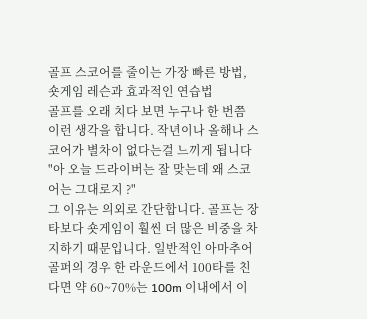골프 스코어를 줄이는 가장 빠른 방법, 숏게임 레슨과 효과적인 연습법
골프를 오래 치다 보면 누구나 한 번쯤 이런 생각을 합니다. 작년이나 올해나 스코어가 별차이 없다는걸 느끼게 됩니다
"아 오늘 드라이버는 잘 맞는데 왜 스코어는 그대로지 ?"
그 이유는 의외로 간단합니다. 골프는 장타보다 숏게임이 훨씬 더 많은 비중을 차지하기 때문입니다. 일반적인 아마추어 골퍼의 경우 한 라운드에서 100타를 친다면 약 60~70%는 100m 이내에서 이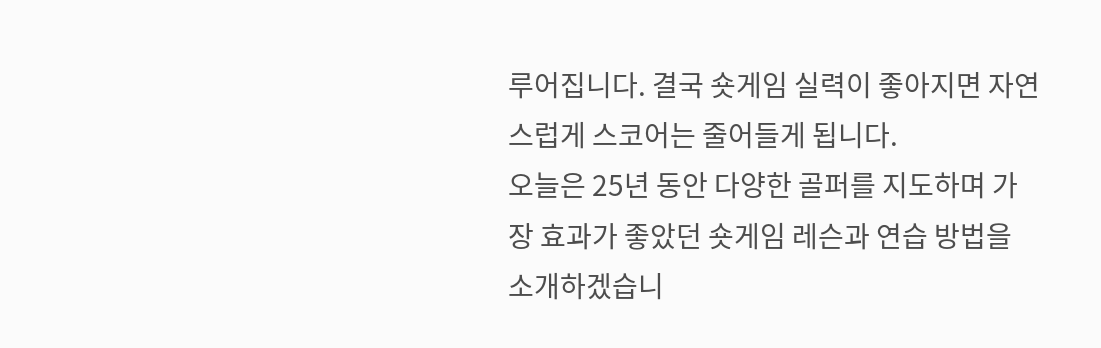루어집니다. 결국 숏게임 실력이 좋아지면 자연스럽게 스코어는 줄어들게 됩니다.
오늘은 25년 동안 다양한 골퍼를 지도하며 가장 효과가 좋았던 숏게임 레슨과 연습 방법을 소개하겠습니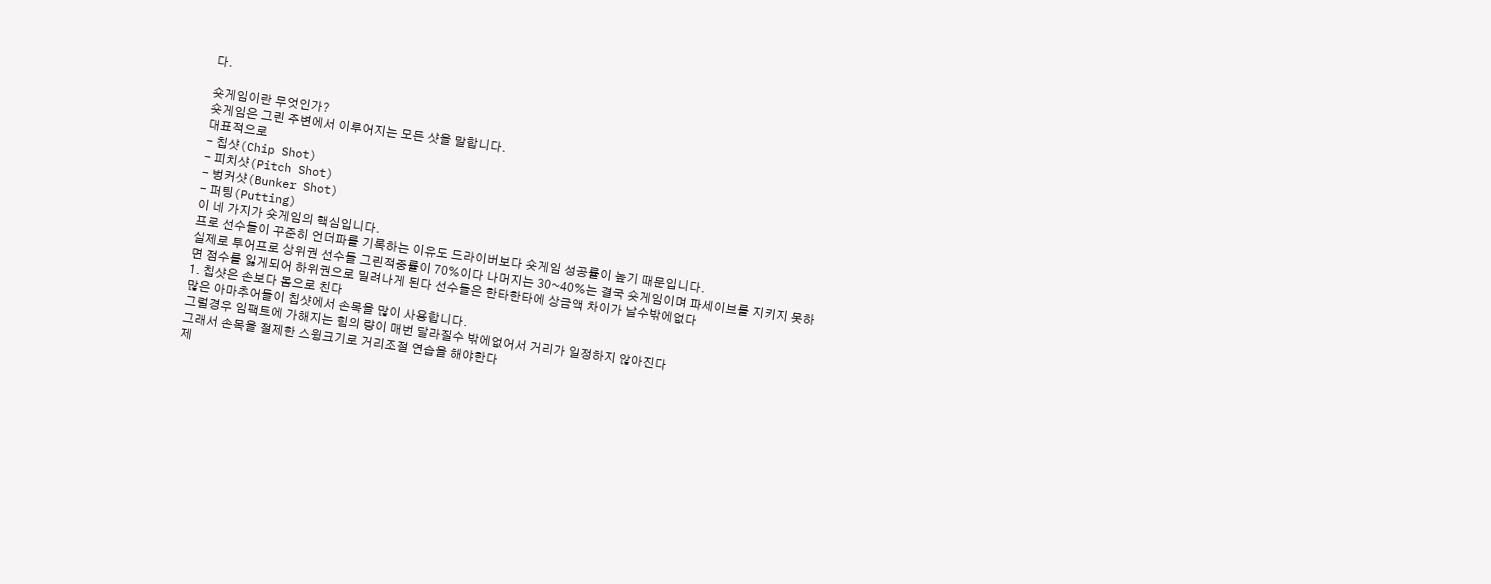다.

숏게임이란 무엇인가?
숏게임은 그린 주변에서 이루어지는 모든 샷을 말합니다.
대표적으로
- 칩샷(Chip Shot)
- 피치샷(Pitch Shot)
- 벙커샷(Bunker Shot)
- 퍼팅(Putting)
이 네 가지가 숏게임의 핵심입니다.
프로 선수들이 꾸준히 언더파를 기록하는 이유도 드라이버보다 숏게임 성공률이 높기 때문입니다.
실제로 투어프로 상위권 선수들 그린적중률이 70%이다 나머지는 30~40%는 결국 숏게임이며 파세이브를 지키지 못하면 점수를 잃게되어 하위권으로 밀려나게 된다 선수들은 한타한타에 상금액 차이가 날수밖에없다
1. 칩샷은 손보다 몸으로 친다
많은 아마추어들이 칩샷에서 손목을 많이 사용합니다.
그럴경우 임팩트에 가해지는 힘의 량이 매번 달라질수 밖에없어서 거리가 일정하지 않아진다
그래서 손목을 절제한 스윙크기로 거리조절 연습을 해야한다
제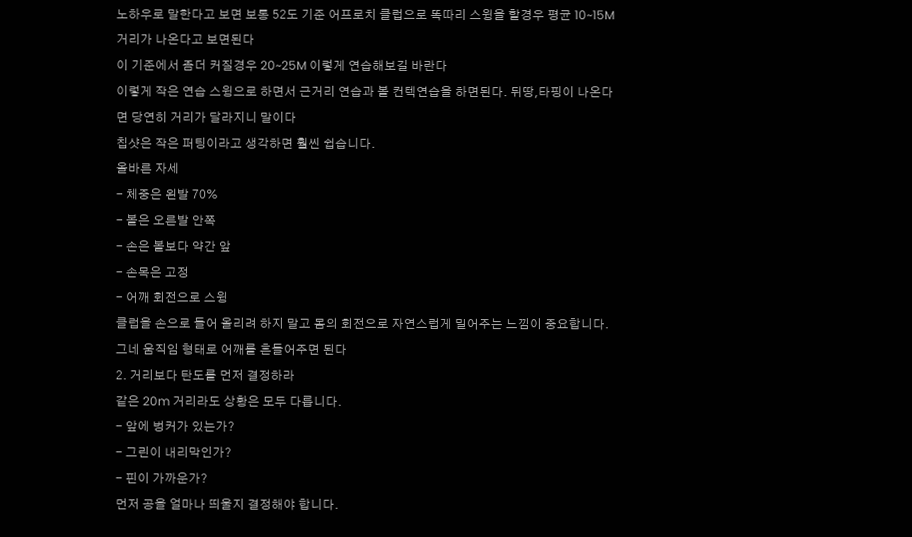노하우로 말한다고 보면 보통 52도 기준 어프로치 클럽으로 똑따리 스윙을 할경우 평균 10~15M 거리가 나온다고 보면된다
이 기준에서 좀더 커질경우 20~25M 이렇게 연습해보길 바란다
이렇게 작은 연습 스윙으로 하면서 근거리 연습과 볼 컨텍연습을 하면된다. 뒤땅,타핑이 나온다면 당연히 거리가 달라지니 말이다
칩샷은 작은 퍼팅이라고 생각하면 훨씬 쉽습니다.
올바른 자세
- 체중은 왼발 70%
- 볼은 오른발 안쪽
- 손은 볼보다 약간 앞
- 손목은 고정
- 어깨 회전으로 스윙
클럽을 손으로 들어 올리려 하지 말고 몸의 회전으로 자연스럽게 밀어주는 느낌이 중요합니다.
그네 움직임 형태로 어깨를 흔들어주면 된다
2. 거리보다 탄도를 먼저 결정하라
같은 20m 거리라도 상황은 모두 다릅니다.
- 앞에 벙커가 있는가?
- 그린이 내리막인가?
- 핀이 가까운가?
먼저 공을 얼마나 띄울지 결정해야 합니다.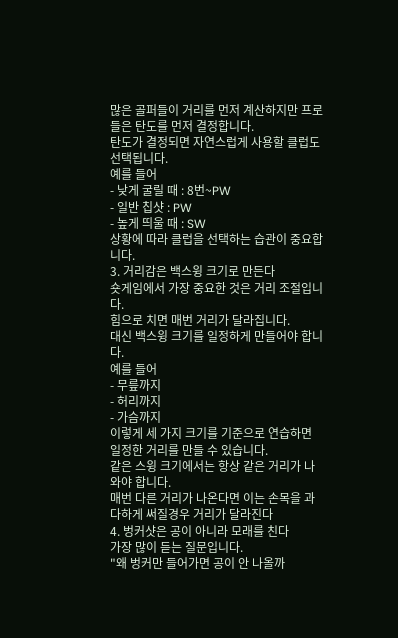많은 골퍼들이 거리를 먼저 계산하지만 프로들은 탄도를 먼저 결정합니다.
탄도가 결정되면 자연스럽게 사용할 클럽도 선택됩니다.
예를 들어
- 낮게 굴릴 때 : 8번~PW
- 일반 칩샷 : PW
- 높게 띄울 때 : SW
상황에 따라 클럽을 선택하는 습관이 중요합니다.
3. 거리감은 백스윙 크기로 만든다
숏게임에서 가장 중요한 것은 거리 조절입니다.
힘으로 치면 매번 거리가 달라집니다.
대신 백스윙 크기를 일정하게 만들어야 합니다.
예를 들어
- 무릎까지
- 허리까지
- 가슴까지
이렇게 세 가지 크기를 기준으로 연습하면 일정한 거리를 만들 수 있습니다.
같은 스윙 크기에서는 항상 같은 거리가 나와야 합니다.
매번 다른 거리가 나온다면 이는 손목을 과다하게 써질경우 거리가 달라진다
4. 벙커샷은 공이 아니라 모래를 친다
가장 많이 듣는 질문입니다.
"왜 벙커만 들어가면 공이 안 나올까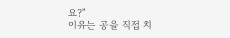요?"
이유는 공을 직접 치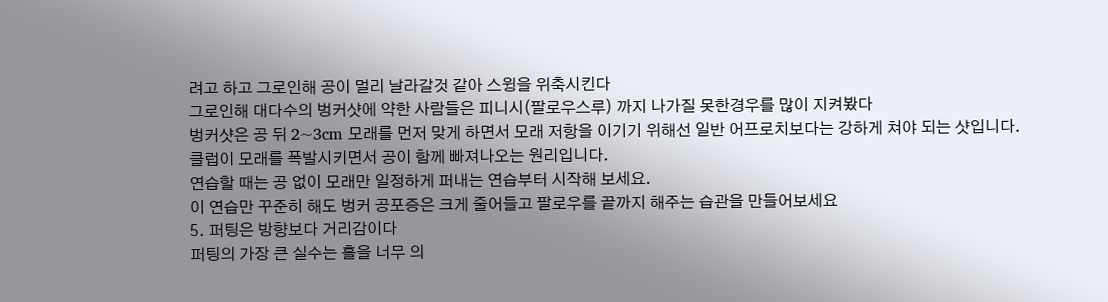려고 하고 그로인해 공이 멀리 날라갈것 같아 스윙을 위축시킨다
그로인해 대다수의 벙커샷에 약한 사람들은 피니시(팔로우스루) 까지 나가질 못한경우를 많이 지켜봤다
벙커샷은 공 뒤 2~3cm 모래를 먼저 맞게 하면서 모래 저항을 이기기 위해선 일반 어프로치보다는 강하게 쳐야 되는 샷입니다.
클럽이 모래를 폭발시키면서 공이 함께 빠져나오는 원리입니다.
연습할 때는 공 없이 모래만 일정하게 퍼내는 연습부터 시작해 보세요.
이 연습만 꾸준히 해도 벙커 공포증은 크게 줄어들고 팔로우를 끝까지 해주는 습관을 만들어보세요
5. 퍼팅은 방향보다 거리감이다
퍼팅의 가장 큰 실수는 홀을 너무 의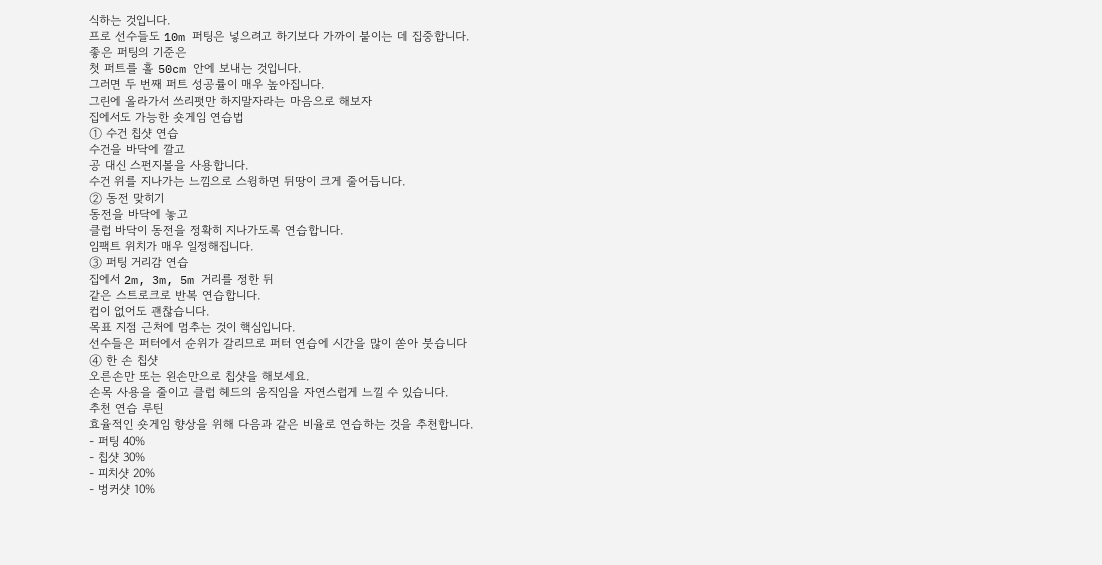식하는 것입니다.
프로 선수들도 10m 퍼팅은 넣으려고 하기보다 가까이 붙이는 데 집중합니다.
좋은 퍼팅의 기준은
첫 퍼트를 홀 50cm 안에 보내는 것입니다.
그러면 두 번째 퍼트 성공률이 매우 높아집니다.
그린에 올라가서 쓰리펏만 하지말자라는 마음으로 해보자
집에서도 가능한 숏게임 연습법
① 수건 칩샷 연습
수건을 바닥에 깔고
공 대신 스펀지볼을 사용합니다.
수건 위를 지나가는 느낌으로 스윙하면 뒤땅이 크게 줄어듭니다.
② 동전 맞히기
동전을 바닥에 놓고
클럽 바닥이 동전을 정확히 지나가도록 연습합니다.
임팩트 위치가 매우 일정해집니다.
③ 퍼팅 거리감 연습
집에서 2m, 3m, 5m 거리를 정한 뒤
같은 스트로크로 반복 연습합니다.
컵이 없어도 괜찮습니다.
목표 지점 근처에 멈추는 것이 핵심입니다.
선수들은 퍼터에서 순위가 갈리므로 퍼터 연습에 시간을 많이 쏟아 붓습니다
④ 한 손 칩샷
오른손만 또는 왼손만으로 칩샷을 해보세요.
손목 사용을 줄이고 클럽 헤드의 움직임을 자연스럽게 느낄 수 있습니다.
추천 연습 루틴
효율적인 숏게임 향상을 위해 다음과 같은 비율로 연습하는 것을 추천합니다.
- 퍼팅 40%
- 칩샷 30%
- 피치샷 20%
- 벙커샷 10%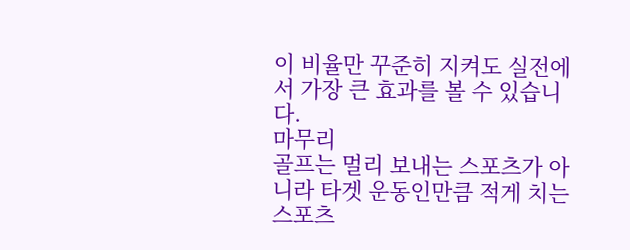이 비율만 꾸준히 지켜도 실전에서 가장 큰 효과를 볼 수 있습니다.
마무리
골프는 멀리 보내는 스포츠가 아니라 타겟 운동인만큼 적게 치는 스포츠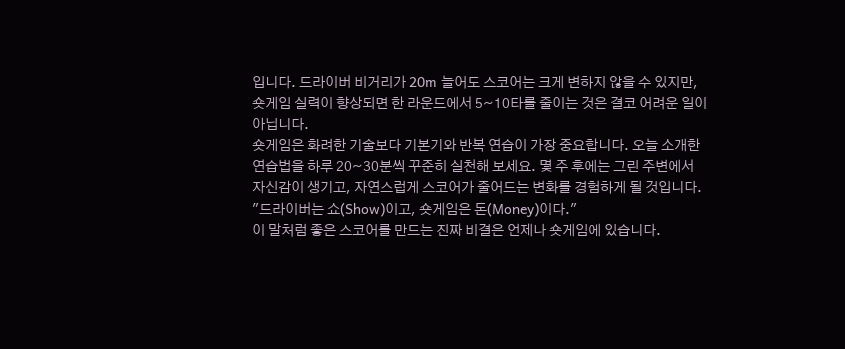입니다. 드라이버 비거리가 20m 늘어도 스코어는 크게 변하지 않을 수 있지만, 숏게임 실력이 향상되면 한 라운드에서 5~10타를 줄이는 것은 결코 어려운 일이 아닙니다.
숏게임은 화려한 기술보다 기본기와 반복 연습이 가장 중요합니다. 오늘 소개한 연습법을 하루 20~30분씩 꾸준히 실천해 보세요. 몇 주 후에는 그린 주변에서 자신감이 생기고, 자연스럽게 스코어가 줄어드는 변화를 경험하게 될 것입니다.
"드라이버는 쇼(Show)이고, 숏게임은 돈(Money)이다."
이 말처럼 좋은 스코어를 만드는 진짜 비결은 언제나 숏게임에 있습니다.